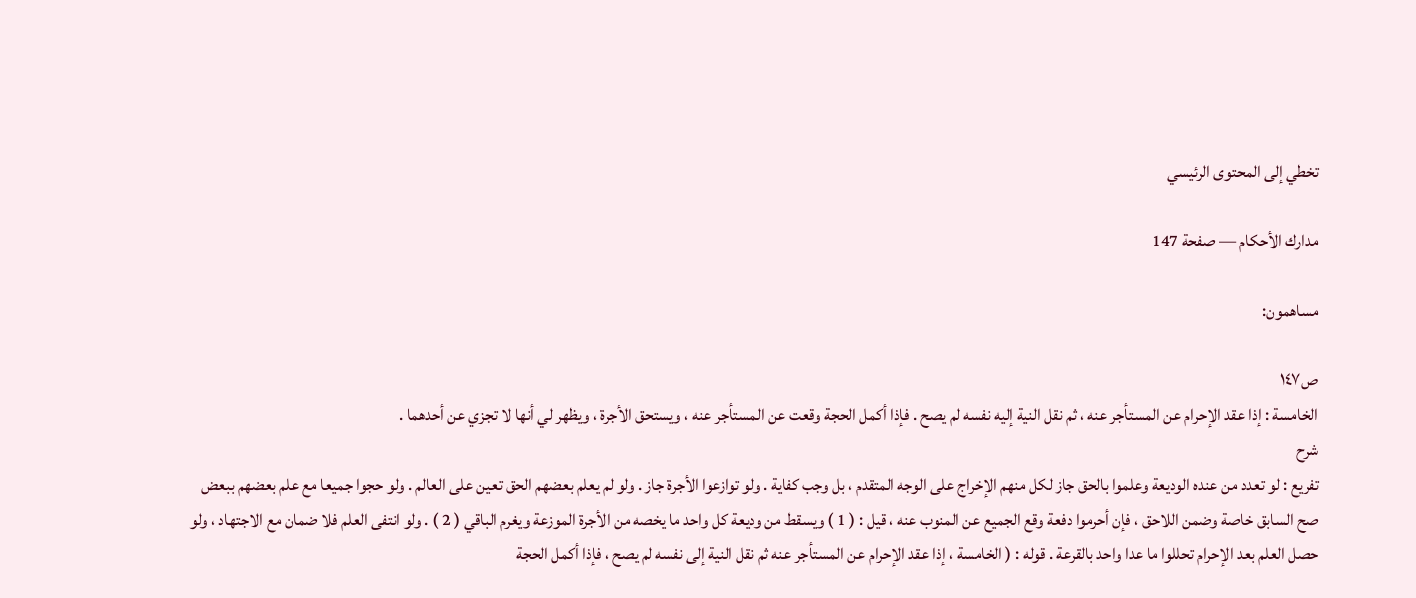تخطي إلى المحتوى الرئيسي

مدارك الأحكام — صفحة 147

مساهمون:

ص١٤٧
الخامسة : إذا عقد الإحرام عن المستأجر عنه ، ثم نقل النية إليه نفسه لم يصح . فإذا أكمل الحجة وقعت عن المستأجر عنه ، ويستحق الأجرة ، ويظهر لي أنها لا تجزي عن أحدهما .
شرح
تفريع : لو تعدد من عنده الوديعة وعلموا بالحق جاز لكل منهم الإخراج على الوجه المتقدم ، بل وجب كفاية . ولو توازعوا الأجرة جاز . ولو لم يعلم بعضهم الحق تعين على العالم . ولو حجوا جميعا مع علم بعضهم ببعض صح السابق خاصة وضمن اللاحق ، فإن أحرموا دفعة وقع الجميع عن المنوب عنه ، قيل : ( 1 ) ويسقط من وديعة كل واحد ما يخصه من الأجرة الموزعة ويغرم الباقي ( 2 ) . ولو انتفى العلم فلا ضمان مع الاجتهاد ، ولو حصل العلم بعد الإحرام تحللوا ما عدا واحد بالقرعة . قوله : ( الخامسة ، إذا عقد الإحرام عن المستأجر عنه ثم نقل النية إلى نفسه لم يصح ، فإذا أكمل الحجة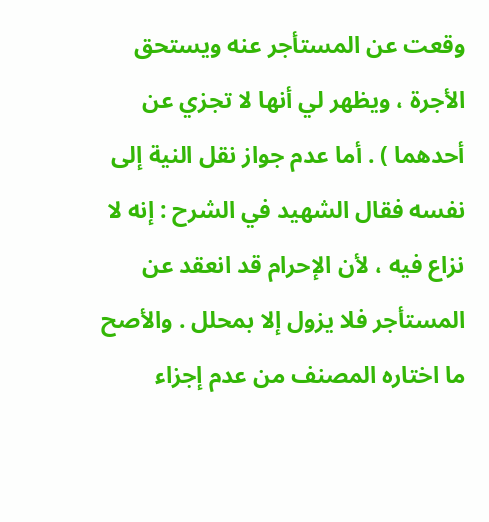وقعت عن المستأجر عنه ويستحق الأجرة ، ويظهر لي أنها لا تجزي عن أحدهما ) . أما عدم جواز نقل النية إلى نفسه فقال الشهيد في الشرح : إنه لا نزاع فيه ، لأن الإحرام قد انعقد عن المستأجر فلا يزول إلا بمحلل . والأصح ما اختاره المصنف من عدم إجزاء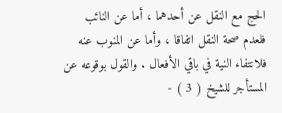الحج مع النقل عن أحدهما ، أما عن النائب فلعدم صحة النقل اتفاقا ، وأما عن المنوب عنه فلانتفاء النية في باقي الأفعال . والقول بوقوعه عن المستأجر للشيخ ( 3 ) -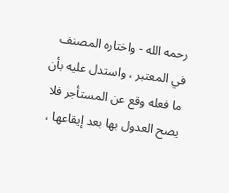رحمه الله - واختاره المصنف في المعتبر ، واستدل عليه بأن ما فعله وقع عن المستأجر فلا يصح العدول بها بعد إيقاعها ،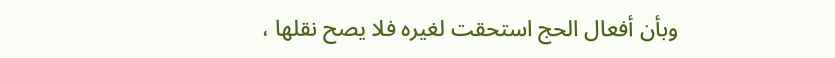وبأن أفعال الحج استحقت لغيره فلا يصح نقلها ،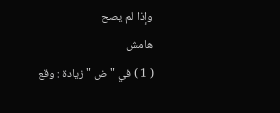وإذا لم يصح
هامش
( 1 ) في " ض " زيادة : وقع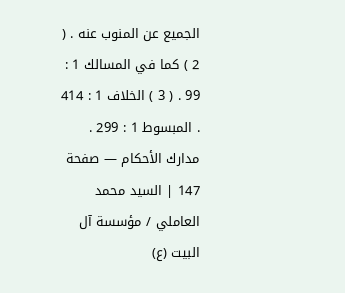الجميع عن المنوب عنه . ( 2 ) كما في المسالك 1 : 99 . ( 3 ) الخلاف 1 : 414 . المبسوط 1 : 299 .
مدارك الأحكام — صفحة 147 | السيد محمد العاملي / مؤسسة آل البيت (ع)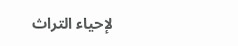لإحياء التراث